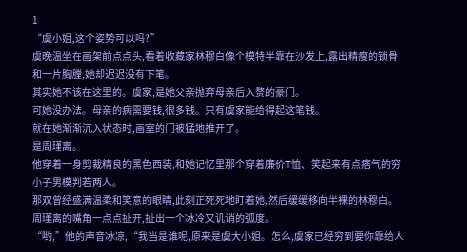1
“虞小姐,这个姿势可以吗?”
虞晚温坐在画架前点点头,看着收藏家林穆白像个模特半靠在沙发上,露出精瘦的锁骨和一片胸膛,她却迟迟没有下笔。
其实她不该在这里的。虞家,是她父亲抛弃母亲后入赘的豪门。
可她没办法。母亲的病需要钱,很多钱。只有虞家能给得起这笔钱。
就在她渐渐沉入状态时,画室的门被猛地推开了。
是周瑾离。
他穿着一身剪裁精良的黑色西装,和她记忆里那个穿着廉价T恤、笑起来有点痞气的穷小子男模判若两人。
那双曾经盛满温柔和笑意的眼睛,此刻正死死地盯着她,然后缓缓移向半裸的林穆白。
周瑾离的嘴角一点点扯开,扯出一个冰冷又讥诮的弧度。
“哟,”他的声音冰凉,“我当是谁呢,原来是虞大小姐。怎么,虞家已经穷到要你靠给人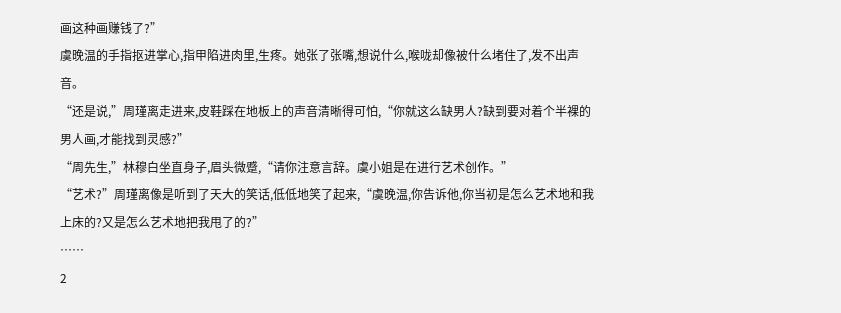画这种画赚钱了?”
虞晚温的手指抠进掌心,指甲陷进肉里,生疼。她张了张嘴,想说什么,喉咙却像被什么堵住了,发不出声音。
“还是说,”周瑾离走进来,皮鞋踩在地板上的声音清晰得可怕,“你就这么缺男人?缺到要对着个半裸的男人画,才能找到灵感?”
“周先生,”林穆白坐直身子,眉头微蹙,“请你注意言辞。虞小姐是在进行艺术创作。”
“艺术?”周瑾离像是听到了天大的笑话,低低地笑了起来,“虞晚温,你告诉他,你当初是怎么艺术地和我上床的?又是怎么艺术地把我甩了的?”
……
2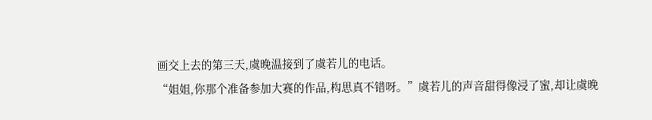画交上去的第三天,虞晚温接到了虞若儿的电话。
“姐姐,你那个准备参加大赛的作品,构思真不错呀。”虞若儿的声音甜得像浸了蜜,却让虞晚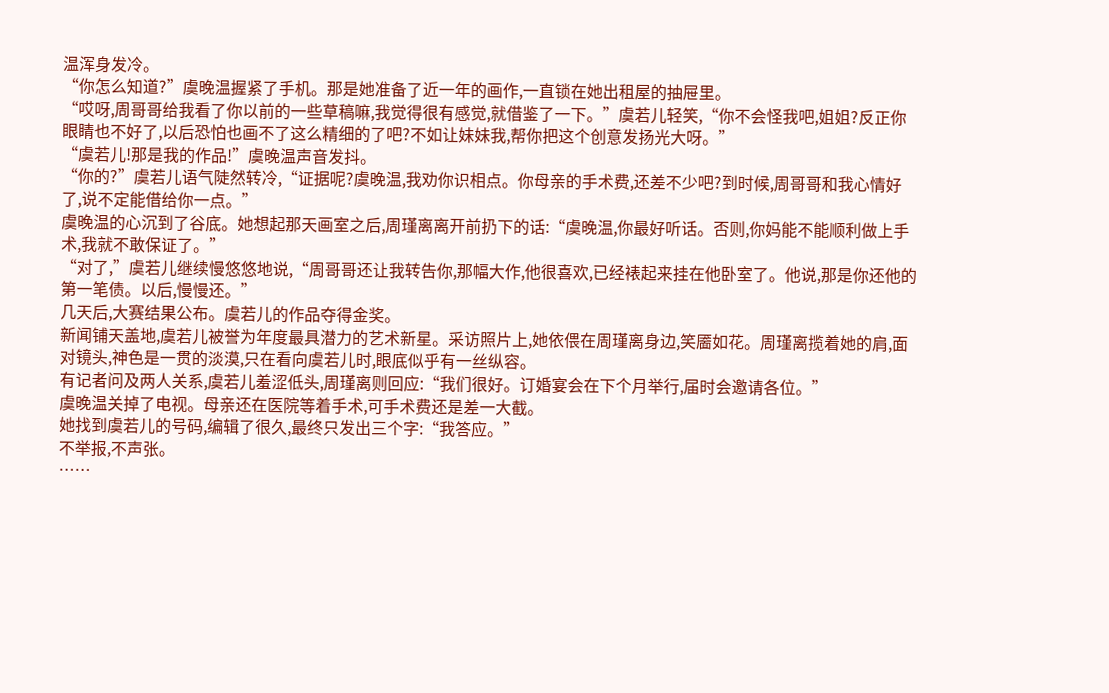温浑身发冷。
“你怎么知道?”虞晚温握紧了手机。那是她准备了近一年的画作,一直锁在她出租屋的抽屉里。
“哎呀,周哥哥给我看了你以前的一些草稿嘛,我觉得很有感觉,就借鉴了一下。”虞若儿轻笑,“你不会怪我吧,姐姐?反正你眼睛也不好了,以后恐怕也画不了这么精细的了吧?不如让妹妹我,帮你把这个创意发扬光大呀。”
“虞若儿!那是我的作品!”虞晚温声音发抖。
“你的?”虞若儿语气陡然转冷,“证据呢?虞晚温,我劝你识相点。你母亲的手术费,还差不少吧?到时候,周哥哥和我心情好了,说不定能借给你一点。”
虞晚温的心沉到了谷底。她想起那天画室之后,周瑾离离开前扔下的话:“虞晚温,你最好听话。否则,你妈能不能顺利做上手术,我就不敢保证了。”
“对了,”虞若儿继续慢悠悠地说,“周哥哥还让我转告你,那幅大作,他很喜欢,已经裱起来挂在他卧室了。他说,那是你还他的第一笔债。以后,慢慢还。”
几天后,大赛结果公布。虞若儿的作品夺得金奖。
新闻铺天盖地,虞若儿被誉为年度最具潜力的艺术新星。采访照片上,她依偎在周瑾离身边,笑靥如花。周瑾离揽着她的肩,面对镜头,神色是一贯的淡漠,只在看向虞若儿时,眼底似乎有一丝纵容。
有记者问及两人关系,虞若儿羞涩低头,周瑾离则回应:“我们很好。订婚宴会在下个月举行,届时会邀请各位。”
虞晚温关掉了电视。母亲还在医院等着手术,可手术费还是差一大截。
她找到虞若儿的号码,编辑了很久,最终只发出三个字:“我答应。”
不举报,不声张。
……